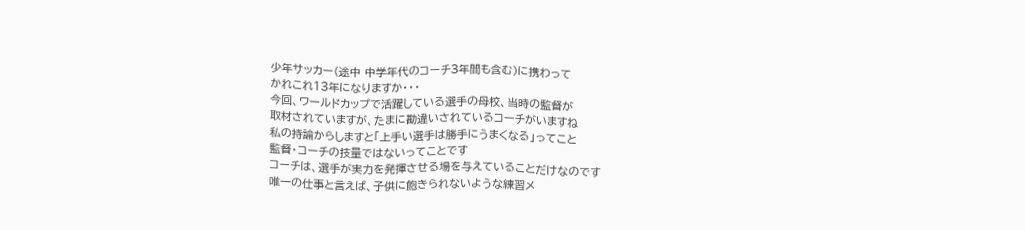少年サッカー(途中 中学年代のコーチ3年間も含む)に携わって
かれこれ13年になりますか・・・
今回、ワールドカップで活躍している選手の母校、当時の監督が
取材されていますが、たまに勘違いされているコーチがいますね
私の持論からしますと「上手い選手は勝手にうまくなる」ってこと
監督・コーチの技量ではないってことです
コーチは、選手が実力を発揮させる場を与えていることだけなのです
唯一の仕事と言えば、子供に飽きられないような練習メ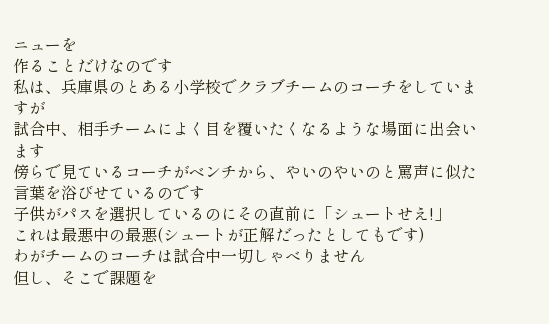ニューを
作ることだけなのです
私は、兵庫県のとある小学校でクラブチームのコーチをしていますが
試合中、相手チームによく目を覆いたくなるような場面に出会います
傍らで見ているコーチがベンチから、やいのやいのと罵声に似た
言葉を浴びせているのです
子供がパスを選択しているのにその直前に「シュートせえ!」
これは最悪中の最悪(シュートが正解だったとしてもです)
わがチームのコーチは試合中一切しゃべりません
但し、そこで課題を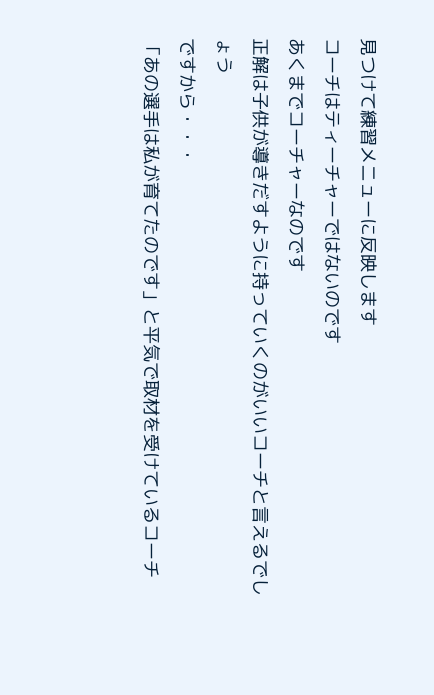見つけて練習メニューに反映します
コーチはティーチャーではないのです
あくまでコーチャーなのです
正解は子供が導きだすように持っていくのがいいコーチと言えるでしょう
ですから・・・
「あの選手は私が育てたのです」と平気で取材を受けているコーチ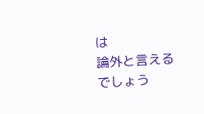は
論外と言えるでしょう